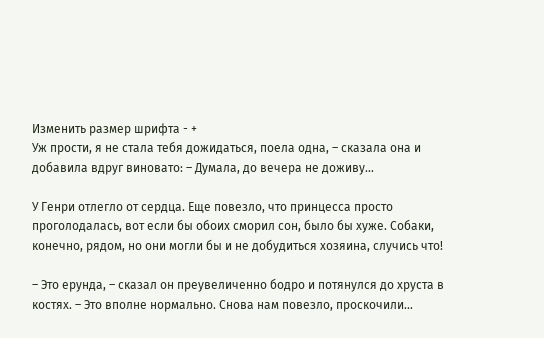Изменить размер шрифта - +
Уж прости, я не стала тебя дожидаться, поела одна, – сказала она и добавила вдруг виновато: – Думала, до вечера не доживу…

У Генри отлегло от сердца. Еще повезло, что принцесса просто проголодалась, вот если бы обоих сморил сон, было бы хуже. Собаки, конечно, рядом, но они могли бы и не добудиться хозяина, случись что!

– Это ерунда, – сказал он преувеличенно бодро и потянулся до хруста в костях. – Это вполне нормально. Снова нам повезло, проскочили…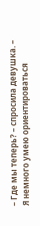– Где мы теперь? – спросила девушка. – Я немного умею ориентироваться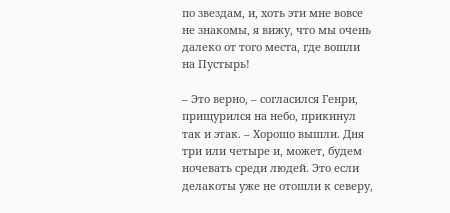по звездам, и, хоть эти мне вовсе не знакомы, я вижу, что мы очень далеко от того места, где вошли на Пустырь!

– Это верно, – согласился Генри, прищурился на небо, прикинул так и этак. – Хорошо вышли. Дня три или четыре и, может, будем ночевать среди людей. Это если делакоты уже не отошли к северу,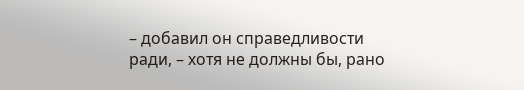– добавил он справедливости ради, – хотя не должны бы, рано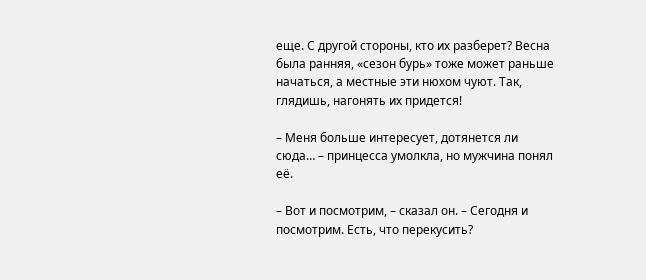еще. С другой стороны, кто их разберет? Весна была ранняя, «сезон бурь» тоже может раньше начаться, а местные эти нюхом чуют. Так, глядишь, нагонять их придется!

– Меня больше интересует, дотянется ли сюда… – принцесса умолкла, но мужчина понял её.

– Вот и посмотрим, – сказал он. – Сегодня и посмотрим. Есть, что перекусить?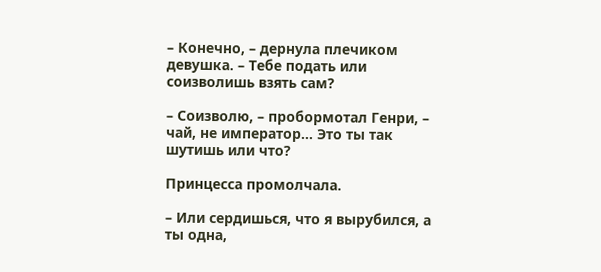– Конечно, – дернула плечиком девушка. – Тебе подать или соизволишь взять сам?

– Соизволю, – пробормотал Генри, – чай, не император… Это ты так шутишь или что?

Принцесса промолчала.

– Или сердишься, что я вырубился, а ты одна,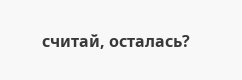считай, осталась?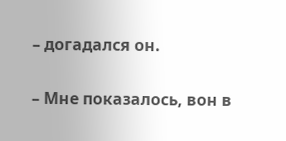– догадался он.

– Мне показалось, вон в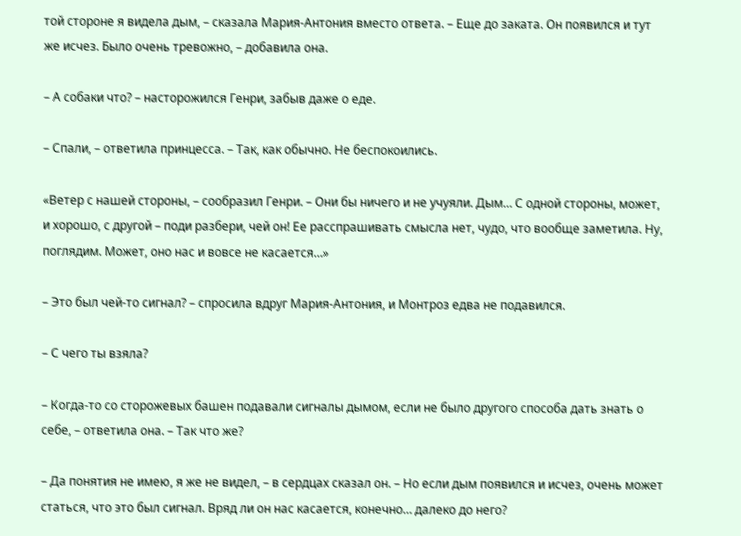той стороне я видела дым, – сказала Мария-Антония вместо ответа. – Еще до заката. Он появился и тут же исчез. Было очень тревожно, – добавила она.

– А собаки что? – насторожился Генри, забыв даже о еде.

– Спали, – ответила принцесса. – Так, как обычно. Не беспокоились.

«Ветер с нашей стороны, – сообразил Генри. – Они бы ничего и не учуяли. Дым… С одной стороны, может, и хорошо, с другой – поди разбери, чей он! Ее расспрашивать смысла нет, чудо, что вообще заметила. Ну, поглядим. Может, оно нас и вовсе не касается…»

– Это был чей-то сигнал? – спросила вдруг Мария-Антония, и Монтроз едва не подавился.

– С чего ты взяла?

– Когда-то со сторожевых башен подавали сигналы дымом, если не было другого способа дать знать о себе, – ответила она. – Так что же?

– Да понятия не имею, я же не видел, – в сердцах сказал он. – Но если дым появился и исчез, очень может статься, что это был сигнал. Вряд ли он нас касается, конечно… далеко до него?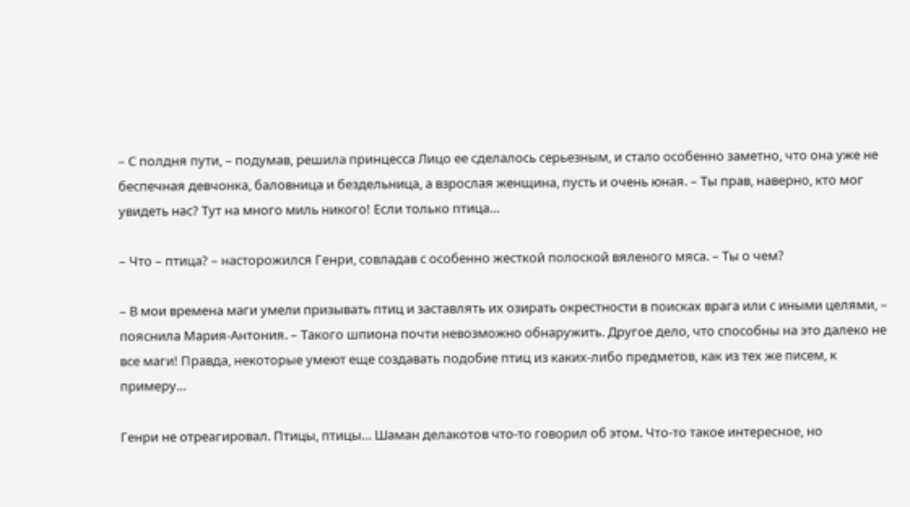– С полдня пути, – подумав, решила принцесса Лицо ее сделалось серьезным, и стало особенно заметно, что она уже не беспечная девчонка, баловница и бездельница, а взрослая женщина, пусть и очень юная. – Ты прав, наверно, кто мог увидеть нас? Тут на много миль никого! Если только птица…

– Что – птица? – насторожился Генри, совладав с особенно жесткой полоской вяленого мяса. – Ты о чем?

– В мои времена маги умели призывать птиц и заставлять их озирать окрестности в поисках врага или с иными целями, – пояснила Мария-Антония. – Такого шпиона почти невозможно обнаружить. Другое дело, что способны на это далеко не все маги! Правда, некоторые умеют еще создавать подобие птиц из каких-либо предметов, как из тех же писем, к примеру…

Генри не отреагировал. Птицы, птицы… Шаман делакотов что-то говорил об этом. Что-то такое интересное, но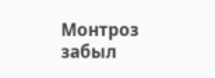Монтроз забыл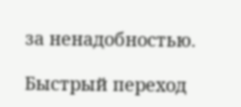за ненадобностью.

Быстрый переход